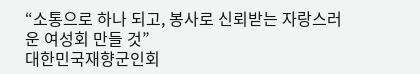“소통으로 하나 되고, 봉사로 신뢰받는 자랑스러운 여성회 만들 것”
대한민국재향군인회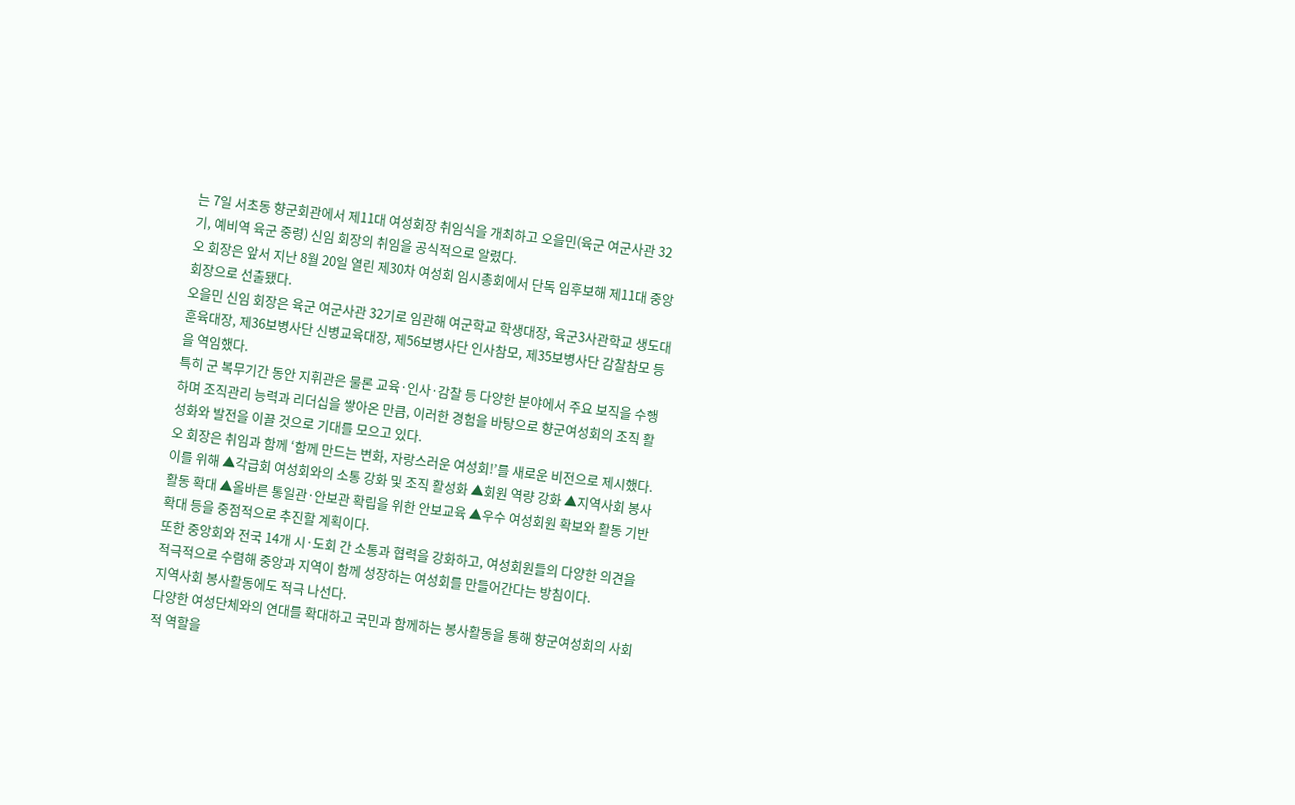는 7일 서초동 향군회관에서 제11대 여성회장 취임식을 개최하고 오을민(육군 여군사관 32기, 예비역 육군 중령) 신임 회장의 취임을 공식적으로 알렸다.
오 회장은 앞서 지난 8월 20일 열린 제30차 여성회 임시총회에서 단독 입후보해 제11대 중앙회장으로 선출됐다.
오을민 신임 회장은 육군 여군사관 32기로 임관해 여군학교 학생대장, 육군3사관학교 생도대 훈육대장, 제36보병사단 신병교육대장, 제56보병사단 인사참모, 제35보병사단 감찰참모 등을 역임했다.
특히 군 복무기간 동안 지휘관은 물론 교육·인사·감찰 등 다양한 분야에서 주요 보직을 수행하며 조직관리 능력과 리더십을 쌓아온 만큼, 이러한 경험을 바탕으로 향군여성회의 조직 활성화와 발전을 이끌 것으로 기대를 모으고 있다.
오 회장은 취임과 함께 ‘함께 만드는 변화, 자랑스러운 여성회!’를 새로운 비전으로 제시했다.
이를 위해 ▲각급회 여성회와의 소통 강화 및 조직 활성화 ▲회원 역량 강화 ▲지역사회 봉사활동 확대 ▲올바른 통일관·안보관 확립을 위한 안보교육 ▲우수 여성회원 확보와 활동 기반 확대 등을 중점적으로 추진할 계획이다.
또한 중앙회와 전국 14개 시·도회 간 소통과 협력을 강화하고, 여성회원들의 다양한 의견을 적극적으로 수렴해 중앙과 지역이 함께 성장하는 여성회를 만들어간다는 방침이다.
지역사회 봉사활동에도 적극 나선다.
다양한 여성단체와의 연대를 확대하고 국민과 함께하는 봉사활동을 통해 향군여성회의 사회적 역할을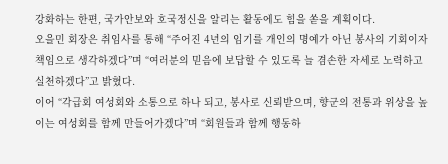강화하는 한편, 국가안보와 호국정신을 알리는 활동에도 힘을 쏟을 계획이다.
오을민 회장은 취임사를 통해 “주어진 4년의 임기를 개인의 명예가 아닌 봉사의 기회이자 책임으로 생각하겠다”며 “여러분의 믿음에 보답할 수 있도록 늘 겸손한 자세로 노력하고 실천하겠다”고 밝혔다.
이어 “각급회 여성회와 소통으로 하나 되고, 봉사로 신뢰받으며, 향군의 전통과 위상을 높이는 여성회를 함께 만들어가겠다”며 “회원들과 함께 행동하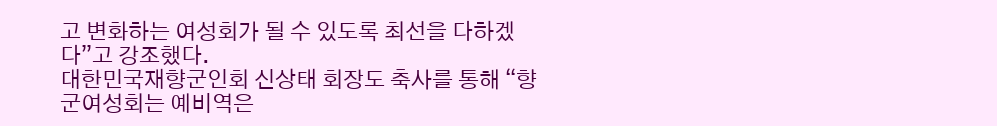고 변화하는 여성회가 될 수 있도록 최선을 다하겠다”고 강조했다.
대한민국재향군인회 신상태 회장도 축사를 통해 “향군여성회는 예비역은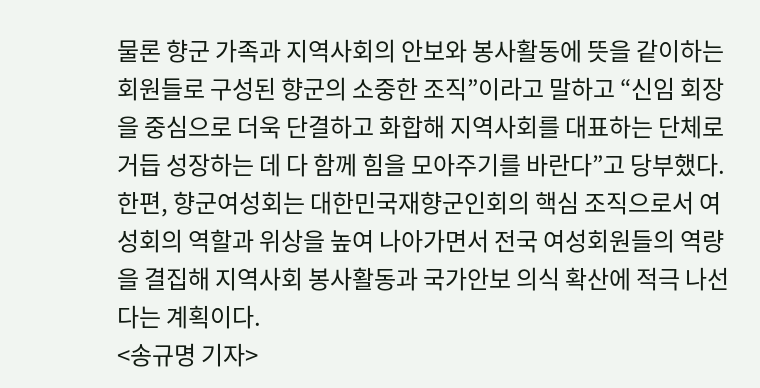물론 향군 가족과 지역사회의 안보와 봉사활동에 뜻을 같이하는 회원들로 구성된 향군의 소중한 조직”이라고 말하고 “신임 회장을 중심으로 더욱 단결하고 화합해 지역사회를 대표하는 단체로 거듭 성장하는 데 다 함께 힘을 모아주기를 바란다”고 당부했다.
한편, 향군여성회는 대한민국재향군인회의 핵심 조직으로서 여성회의 역할과 위상을 높여 나아가면서 전국 여성회원들의 역량을 결집해 지역사회 봉사활동과 국가안보 의식 확산에 적극 나선다는 계획이다.
<송규명 기자>